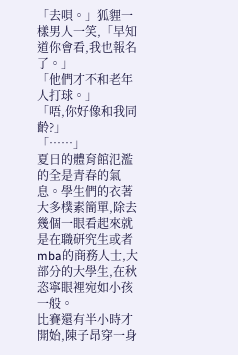「去唄。」狐貍一樣男人一笑,「早知道你會看,我也報名了。」
「他們才不和老年人打球。」
「唔,你好像和我同齡?」
「……」
夏日的體育館氾濫的全是青春的氣息。學生們的衣著大多樸素簡單,除去幾個一眼看起來就是在職研究生或者mba的商務人士,大部分的大學生,在秋恣寧眼裡宛如小孩一般。
比賽還有半小時才開始,陳子昂穿一身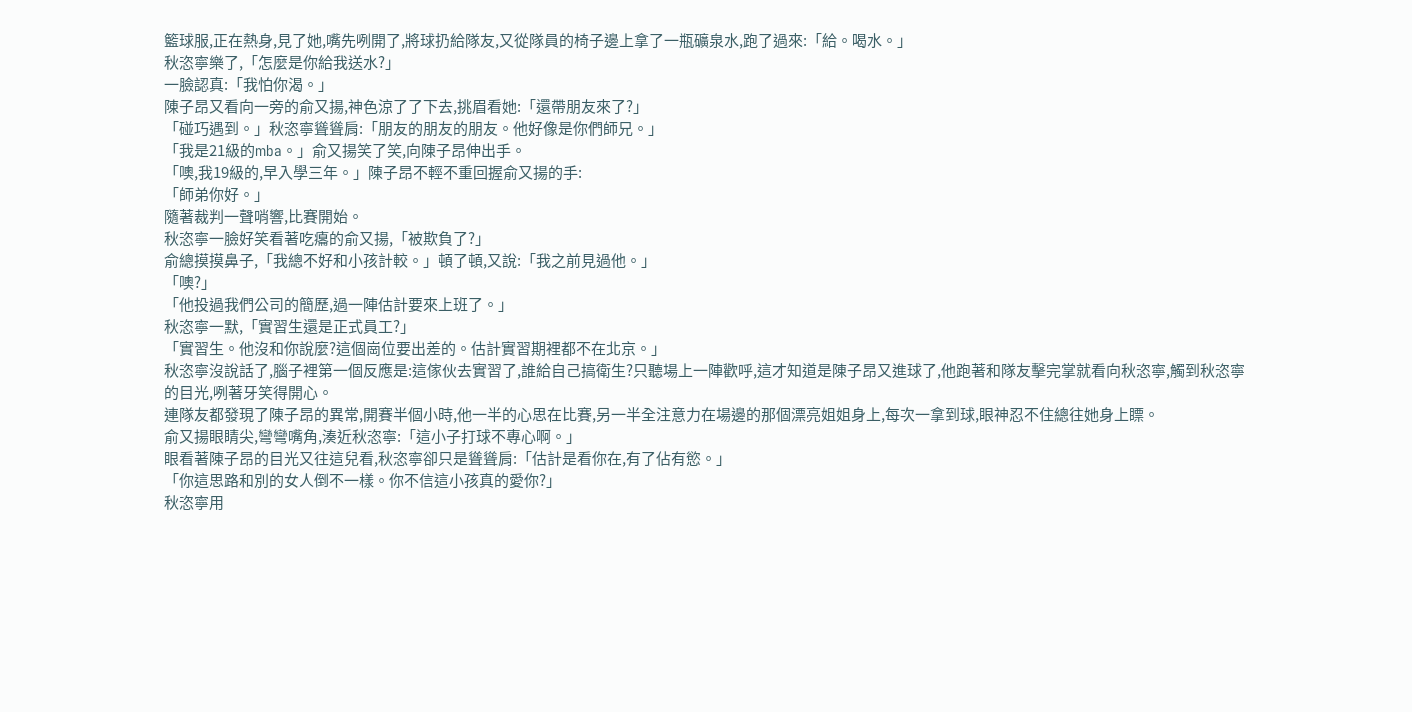籃球服,正在熱身,見了她,嘴先咧開了,將球扔給隊友,又從隊員的椅子邊上拿了一瓶礦泉水,跑了過來:「給。喝水。」
秋恣寧樂了,「怎麼是你給我送水?」
一臉認真:「我怕你渴。」
陳子昂又看向一旁的俞又揚,神色涼了了下去,挑眉看她:「還帶朋友來了?」
「碰巧遇到。」秋恣寧聳聳肩:「朋友的朋友的朋友。他好像是你們師兄。」
「我是21級的mba。」俞又揚笑了笑,向陳子昂伸出手。
「噢,我19級的,早入學三年。」陳子昂不輕不重回握俞又揚的手:
「師弟你好。」
隨著裁判一聲哨響,比賽開始。
秋恣寧一臉好笑看著吃癟的俞又揚,「被欺負了?」
俞總摸摸鼻子,「我總不好和小孩計較。」頓了頓,又說:「我之前見過他。」
「噢?」
「他投過我們公司的簡歷,過一陣估計要來上班了。」
秋恣寧一默,「實習生還是正式員工?」
「實習生。他沒和你說麼?這個崗位要出差的。估計實習期裡都不在北京。」
秋恣寧沒說話了,腦子裡第一個反應是:這傢伙去實習了,誰給自己搞衛生?只聽場上一陣歡呼,這才知道是陳子昂又進球了,他跑著和隊友擊完掌就看向秋恣寧,觸到秋恣寧的目光,咧著牙笑得開心。
連隊友都發現了陳子昂的異常,開賽半個小時,他一半的心思在比賽,另一半全注意力在場邊的那個漂亮姐姐身上,每次一拿到球,眼神忍不住總往她身上瞟。
俞又揚眼睛尖,彎彎嘴角,湊近秋恣寧:「這小子打球不專心啊。」
眼看著陳子昂的目光又往這兒看,秋恣寧卻只是聳聳肩:「估計是看你在,有了佔有慾。」
「你這思路和別的女人倒不一樣。你不信這小孩真的愛你?」
秋恣寧用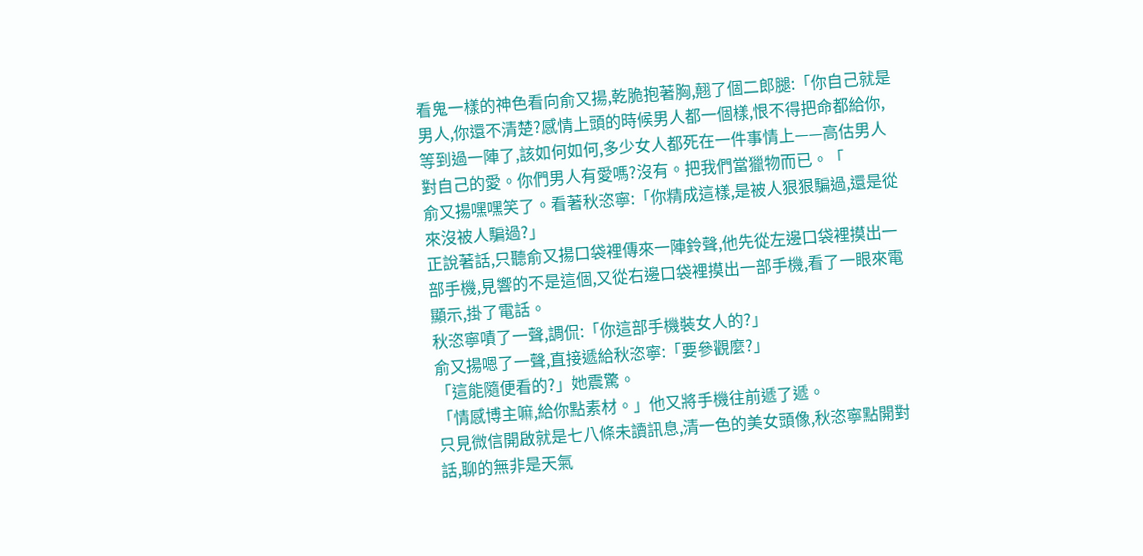看鬼一樣的神色看向俞又揚,乾脆抱著胸,翹了個二郎腿:「你自己就是男人,你還不清楚?感情上頭的時候男人都一個樣,恨不得把命都給你,等到過一陣了,該如何如何,多少女人都死在一件事情上——高估男人對自己的愛。你們男人有愛嗎?沒有。把我們當獵物而已。「
俞又揚嘿嘿笑了。看著秋恣寧:「你精成這樣,是被人狠狠騙過,還是從來沒被人騙過?」
正說著話,只聽俞又揚口袋裡傳來一陣鈴聲,他先從左邊口袋裡摸出一部手機,見響的不是這個,又從右邊口袋裡摸出一部手機,看了一眼來電顯示,掛了電話。
秋恣寧嘖了一聲,調侃:「你這部手機裝女人的?」
俞又揚嗯了一聲,直接遞給秋恣寧:「要參觀麼?」
「這能隨便看的?」她震驚。
「情感博主嘛,給你點素材。」他又將手機往前遞了遞。
只見微信開啟就是七八條未讀訊息,清一色的美女頭像,秋恣寧點開對話,聊的無非是天氣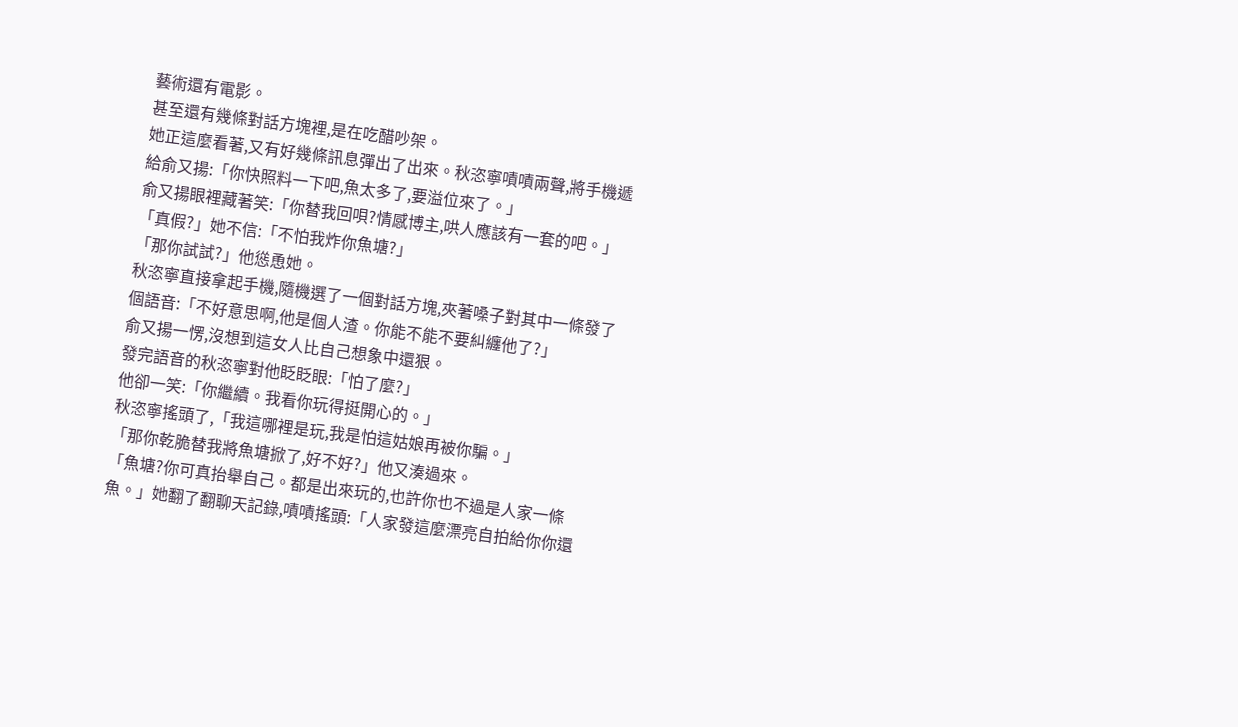藝術還有電影。
甚至還有幾條對話方塊裡,是在吃醋吵架。
她正這麼看著,又有好幾條訊息彈出了出來。秋恣寧嘖嘖兩聲,將手機遞給俞又揚:「你快照料一下吧,魚太多了,要溢位來了。」
俞又揚眼裡藏著笑:「你替我回唄?情感博主,哄人應該有一套的吧。」
「真假?」她不信:「不怕我炸你魚塘?」
「那你試試?」他慫恿她。
秋恣寧直接拿起手機,隨機選了一個對話方塊,夾著嗓子對其中一條發了個語音:「不好意思啊,他是個人渣。你能不能不要糾纏他了?」
俞又揚一愣,沒想到這女人比自己想象中還狠。
發完語音的秋恣寧對他眨眨眼:「怕了麼?」
他卻一笑:「你繼續。我看你玩得挺開心的。」
秋恣寧搖頭了,「我這哪裡是玩,我是怕這姑娘再被你騙。」
「那你乾脆替我將魚塘掀了,好不好?」他又湊過來。
「魚塘?你可真抬舉自己。都是出來玩的,也許你也不過是人家一條魚。」她翻了翻聊天記錄,嘖嘖搖頭:「人家發這麼漂亮自拍給你你還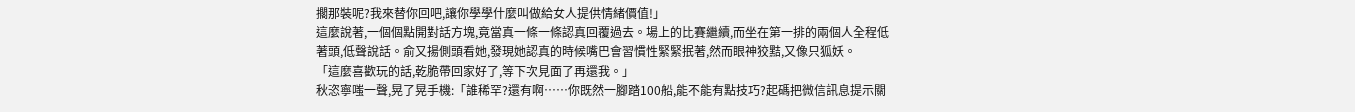擱那裝呢?我來替你回吧,讓你學學什麼叫做給女人提供情緒價值!」
這麼說著,一個個點開對話方塊,竟當真一條一條認真回覆過去。場上的比賽繼續,而坐在第一排的兩個人全程低著頭,低聲說話。俞又揚側頭看她,發現她認真的時候嘴巴會習慣性緊緊抿著,然而眼神狡黠,又像只狐妖。
「這麼喜歡玩的話,乾脆帶回家好了,等下次見面了再還我。」
秋恣寧嗤一聲,晃了晃手機:「誰稀罕?還有啊……你既然一腳踏100船,能不能有點技巧?起碼把微信訊息提示關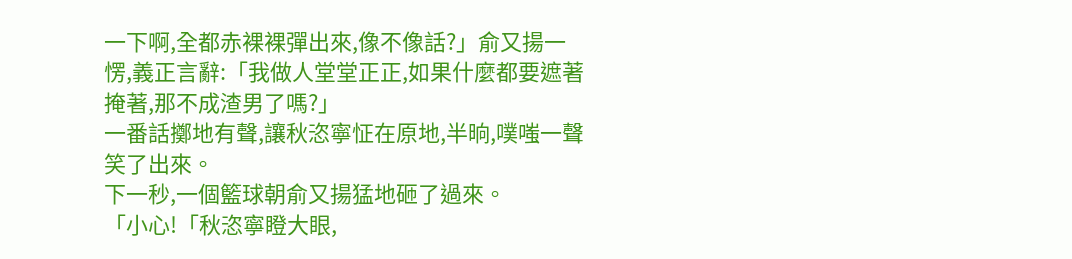一下啊,全都赤裸裸彈出來,像不像話?」俞又揚一愣,義正言辭:「我做人堂堂正正,如果什麼都要遮著掩著,那不成渣男了嗎?」
一番話擲地有聲,讓秋恣寧怔在原地,半晌,噗嗤一聲笑了出來。
下一秒,一個籃球朝俞又揚猛地砸了過來。
「小心!「秋恣寧瞪大眼,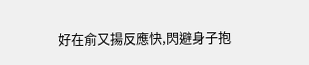好在俞又揚反應快,閃避身子抱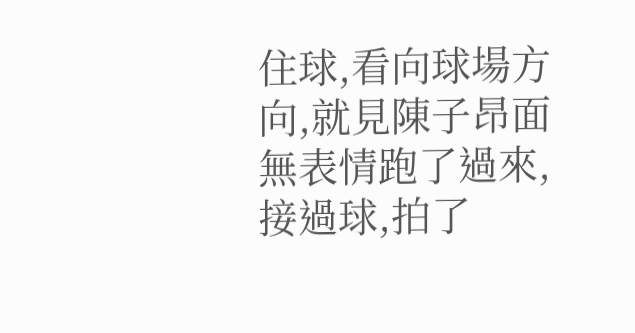住球,看向球場方向,就見陳子昂面無表情跑了過來,接過球,拍了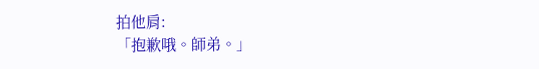拍他肩:
「抱歉哦。師弟。」